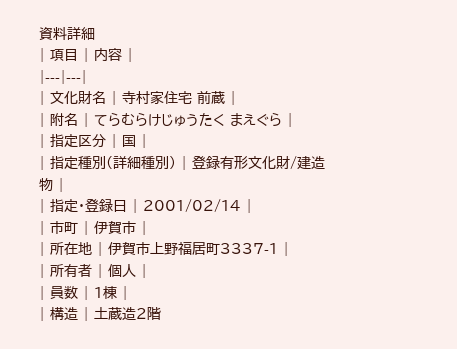資料詳細
| 項目 | 内容 |
|---|---|
| 文化財名 | 寺村家住宅 前蔵 |
| 附名 | てらむらけじゅうたく まえぐら |
| 指定区分 | 国 |
| 指定種別(詳細種別) | 登録有形文化財/建造物 |
| 指定・登録日 | 2001/02/14 |
| 市町 | 伊賀市 |
| 所在地 | 伊賀市上野福居町3337-1 |
| 所有者 | 個人 |
| 員数 | 1棟 |
| 構造 | 土蔵造2階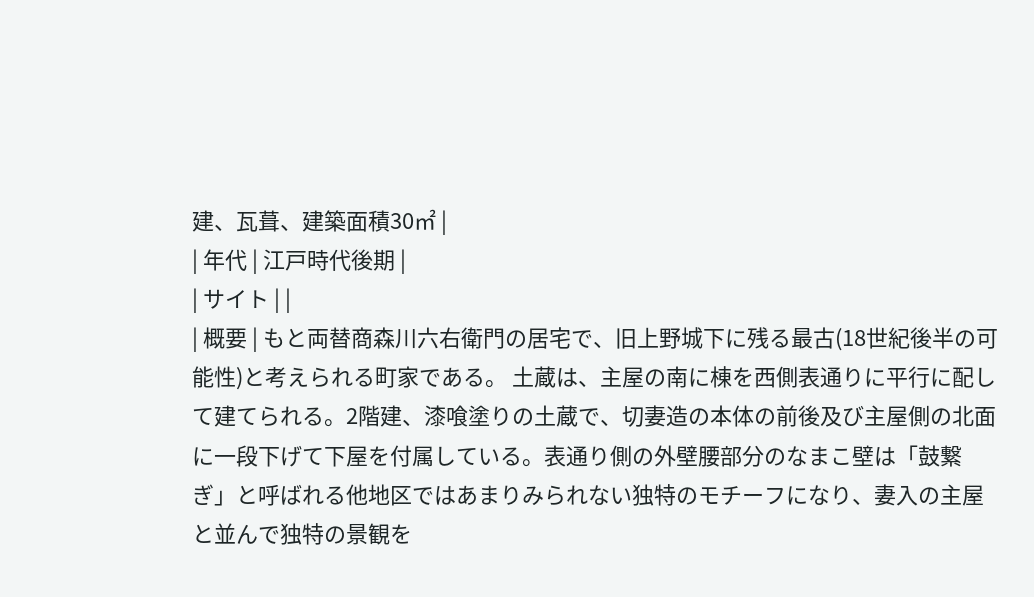建、瓦葺、建築面積30㎡ |
| 年代 | 江戸時代後期 |
| サイト | |
| 概要 | もと両替商森川六右衛門の居宅で、旧上野城下に残る最古(18世紀後半の可能性)と考えられる町家である。 土蔵は、主屋の南に棟を西側表通りに平行に配して建てられる。2階建、漆喰塗りの土蔵で、切妻造の本体の前後及び主屋側の北面に一段下げて下屋を付属している。表通り側の外壁腰部分のなまこ壁は「鼓繋ぎ」と呼ばれる他地区ではあまりみられない独特のモチーフになり、妻入の主屋と並んで独特の景観を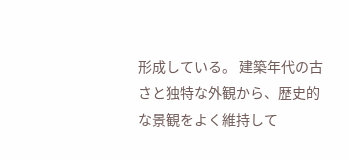形成している。 建築年代の古さと独特な外観から、歴史的な景観をよく維持して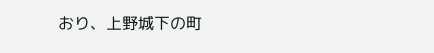おり、上野城下の町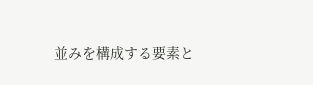並みを構成する要素と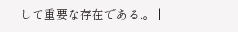して重要な存在である.。 |